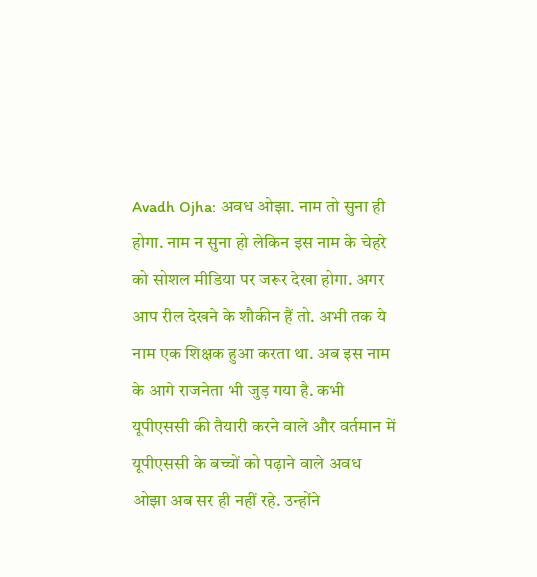Avadh Ojha: अवध ओझा. नाम तो सुना ही होगा. नाम न सुना हो लेकिन इस नाम के चेहरे को सोशल मीडिया पर जरूर देखा होगा. अगर आप रील देखने के शौकीन हैं तो. अभी तक ये नाम एक शिक्षक हुआ करता था. अब इस नाम के आगे राजनेता भी जुड़ गया है. कभी यूपीएससी की तैयारी करने वाले और वर्तमान में यूपीएससी के बच्चों को पढ़ाने वाले अवध ओझा अब सर ही नहीं रहे. उन्होंने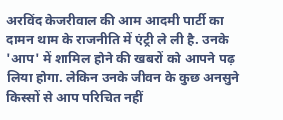अरविंद केजरीवाल की आम आदमी पार्टी का दामन थाम के राजनीति में एंट्री ले ली है. उनके 'आप' में शामिल होने की खबरों को आपने पढ़ लिया होगा. लेकिन उनके जीवन के कुछ अनसुने किस्सों से आप परिचित नहीं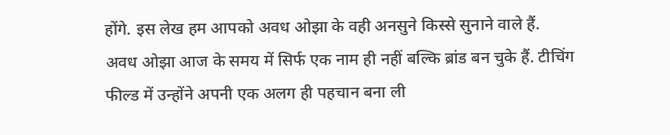होंगे. इस लेख हम आपको अवध ओझा के वही अनसुने किस्से सुनाने वाले हैं.
अवध ओझा आज के समय में सिर्फ एक नाम ही नहीं बल्कि ब्रांड बन चुके हैं. टीचिंग फील्ड में उन्होंने अपनी एक अलग ही पहचान बना ली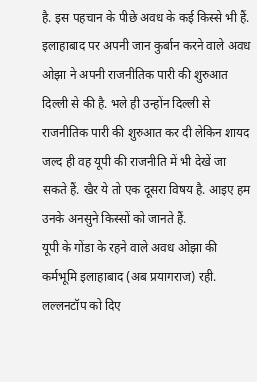है. इस पहचान के पीछे अवध के कई किस्से भी हैं. इलाहाबाद पर अपनी जान कुर्बान करने वाले अवध ओझा ने अपनी राजनीतिक पारी की शुरुआत दिल्ली से की है. भले ही उन्होंन दिल्ली से राजनीतिक पारी की शुरुआत कर दी लेकिन शायद जल्द ही वह यूपी की राजनीति में भी देखें जा सकते हैं. खैर ये तो एक दूसरा विषय है. आइए हम उनके अनसुने किस्सों को जानते हैं.
यूपी के गोंडा के रहने वाले अवध ओझा की कर्मभूमि इलाहाबाद (अब प्रयागराज) रही. लल्लनटॉप को दिए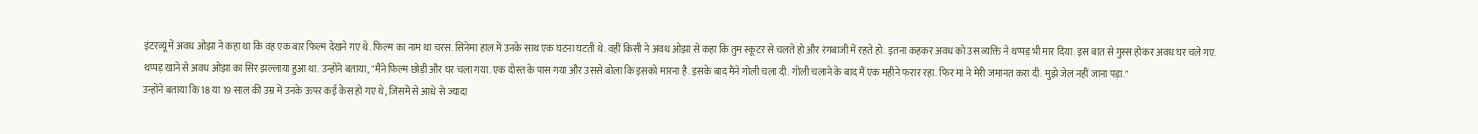इंटरव्यू में अवध ओझा ने कहा था कि वह एक बार फिल्म देखने गए थे. फिल्म का नाम था चरस. सिनेमा हाल में उनके साथ एक घटना घटती थे. वहीं किसी ने अवध ओझा से कहा कि तुम स्कूटर से चलते हो और रंगबाजी में रहते हो. इतना कहकर अवध को उस व्यक्ति ने थप्पड़ भी मार दिया. इस बात से गुस्स होकर अवध घर चले गए.
थप्पड़ खाने से अवध ओझा का सिर झल्लाया हुआ था. उन्होंने बताया, "मैंने फिल्म छोड़ी और घर चला गया. एक दोस्त के पास गया और उससे बोला कि इसको मारना है. इसके बाद मैंने गोली चला दी. गोली चलाने के बाद मैं एक महीने फरार रहा. फिर मां ने मेरी जमानत करा दी. मुझे जेल नहीं जाना पड़ा."
उन्होंने बताया कि 18 या 19 साल की उम्र में उनके ऊपर कई केस हो गए थे, जिसमें से आधे से ज्यादा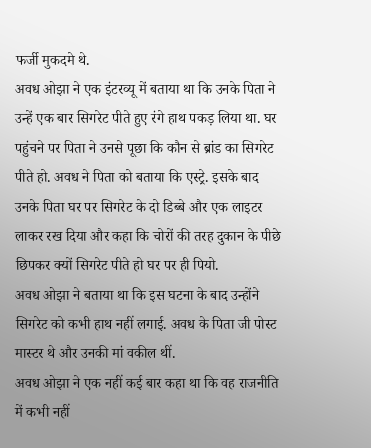फर्जी मुकदमे थे.
अवध ओझा ने एक इंटरव्यू में बताया था कि उनके पिता ने उन्हें एक बार सिगरेट पीते हुए रंगे हाथ पकड़ लिया था. घर पहुंचने पर पिता ने उनसे पूछा कि कौन से ब्रांड का सिगरेट पीते हो. अवध ने पिता को बताया कि एस्ट्रे. इसके बाद उनके पिता घर पर सिगरेट के दो डिब्बे और एक लाइटर लाकर रख दिया और कहा कि चोरों की तरह दुकान के पीछे छिपकर क्यों सिगरेट पीते हो घर पर ही पियो.
अवध ओझा ने बताया था कि इस घटना के बाद उन्होंने सिगरेट को कभी हाथ नहीं लगाई. अवध के पिता जी पोस्ट मास्टर थे और उनकी मां वकील थीं.
अवध ओझा ने एक नहीं कई बार कहा था कि वह राजनीति में कभी नहीं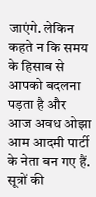जाएंगे. लेकिन कहते न कि समय के हिसाब से आपको बदलना पड़ता है और आज अवध ओझा आम आदमी पार्टी के नेता बन गए हैं. सूत्रों की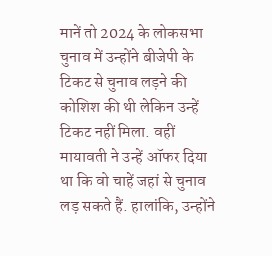मानें तो 2024 के लोकसभा चुनाव में उन्होंने बीजेपी के टिकट से चुनाव लड़ने की कोशिश की थी लेकिन उन्हें टिकट नहीं मिला. वहीं मायावती ने उन्हें ऑफर दिया था कि वो चाहें जहां से चुनाव लड़ सकते हैं. हालांकि, उन्होंने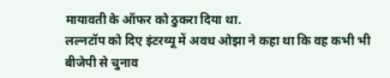मायावती के ऑफर को ठुकरा दिया था.
लल्नटॉप को दिए इंटरव्यू में अवध ओझा ने कहा था कि वह कभी भी बीजेपी से चुनाव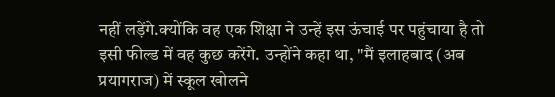नहीं लड़ेंगे.क्योंकि वह एक शिक्षा ने उन्हें इस ऊंचाई पर पहुंचाया है तो इसी फील्ड में वह कुछ करेंगे. उन्होंने कहा था, "मैं इलाहबाद (अब प्रयागराज) में स्कूल खोलने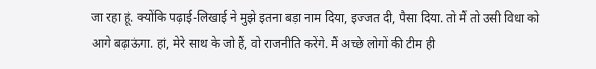जा रहा हूं. क्योंकि पढ़ाई-लिखाई ने मुझे इतना बड़ा नाम दिया, इज्जत दी, पैसा दिया. तो मैं तो उसी विधा को आगे बढ़ाऊंगा. हां, मेरे साथ के जो हैं, वो राजनीति करेंगे. मैं अच्छे लोगों की टीम ही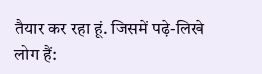तैयार कर रहा हूं. जिसमें पढ़े-लिखे लोग हैं: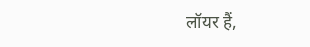लॉयर हैं,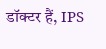डॉक्टर हैं, IPS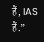हैं, IAS हैं.”